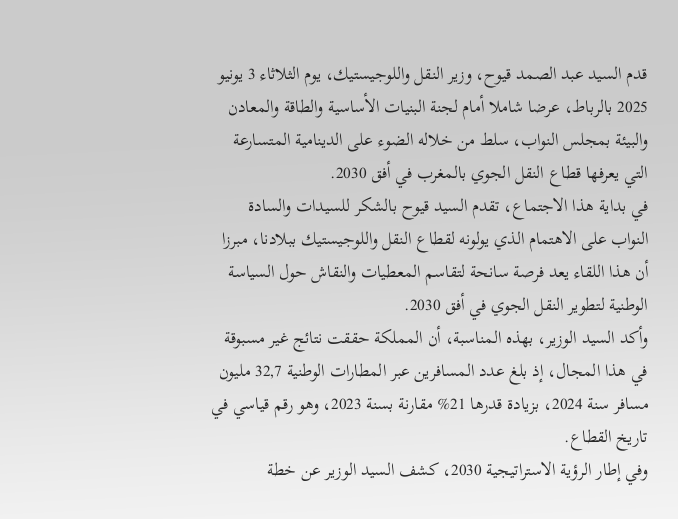قدم السيد عبد الصمد قيوح، وزير النقل واللوجيستيك، يوم الثلاثاء 3 يونيو 2025 بالرباط، عرضا شاملا أمام لجنة البنيات الأساسية والطاقة والمعادن والبيئة بمجلس النواب، سلط من خلاله الضوء على الدينامية المتسارعة التي يعرفها قطاع النقل الجوي بالمغرب في أفق 2030.
في بداية هذا الاجتماع، تقدم السيد قيوح بالشكر للسيدات والسادة النواب على الاهتمام الذي يولونه لقطاع النقل واللوجيستيك ببلادنا، مبرزا أن هذا اللقاء يعد فرصة سانحة لتقاسم المعطيات والنقاش حول السياسة الوطنية لتطوير النقل الجوي في أفق 2030.
وأكد السيد الوزير، بهذه المناسبة، أن المملكة حققت نتائج غير مسبوقة في هذا المجال، إذ بلغ عدد المسافرين عبر المطارات الوطنية 32,7 مليون مسافر سنة 2024، بزيادة قدرها 21% مقارنة بسنة 2023، وهو رقم قياسي في تاريخ القطاع.
وفي إطار الرؤية الاستراتيجية 2030، كشف السيد الوزير عن خطة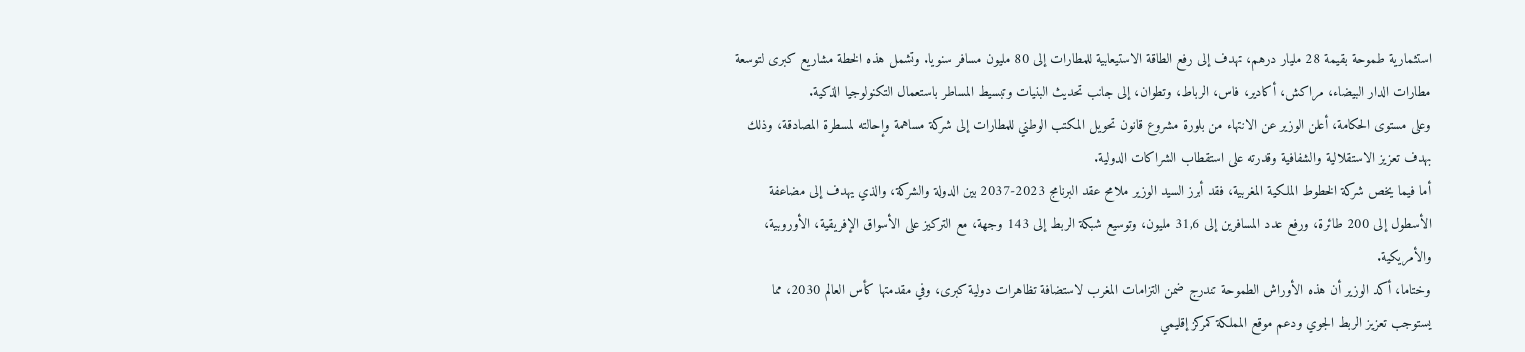استثمارية طموحة بقيمة 28 مليار درهم، تهدف إلى رفع الطاقة الاستيعابية للمطارات إلى 80 مليون مسافر سنويا. وتشمل هذه الخطة مشاريع كبرى لتوسعة مطارات الدار البيضاء، مراكش، أكادير، فاس، الرباط، وتطوان، إلى جانب تحديث البنيات وتبسيط المساطر باستعمال التكنولوجيا الذكية.
وعلى مستوى الحكامة، أعلن الوزير عن الانتهاء من بلورة مشروع قانون تحويل المكتب الوطني للمطارات إلى شركة مساهمة وإحالته لمسطرة المصادقة، وذلك بهدف تعزيز الاستقلالية والشفافية وقدرته على استقطاب الشراكات الدولية.
أما فيما يخص شركة الخطوط الملكية المغربية، فقد أبرز السيد الوزير ملامح عقد البرنامج 2023-2037 بين الدولة والشركة، والذي يهدف إلى مضاعفة الأسطول إلى 200 طائرة، ورفع عدد المسافرين إلى 31,6 مليون، وتوسيع شبكة الربط إلى 143 وجهة، مع التركيز على الأسواق الإفريقية، الأوروبية، والأمريكية.
وختاما، أكد الوزير أن هذه الأوراش الطموحة تندرج ضمن التزامات المغرب لاستضافة تظاهرات دولية كبرى، وفي مقدمتها كأس العالم 2030، مما يستوجب تعزيز الربط الجوي ودعم موقع المملكة كمركز إقليمي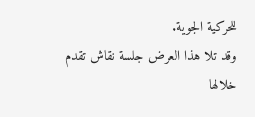للحركية الجوية.
وقد تلا هذا العرض جلسة نقاش تقدم خلالها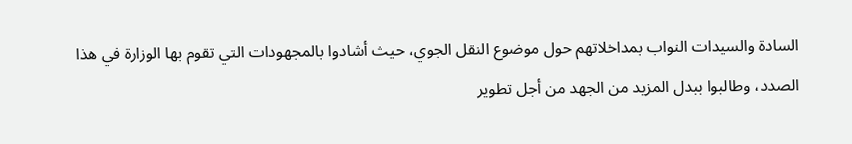السادة والسيدات النواب بمداخلاتهم حول موضوع النقل الجوي، حيث أشادوا بالمجهودات التي تقوم بها الوزارة في هذا الصدد، وطالبوا ببدل المزيد من الجهد من أجل تطوير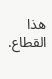هذا القطاع.